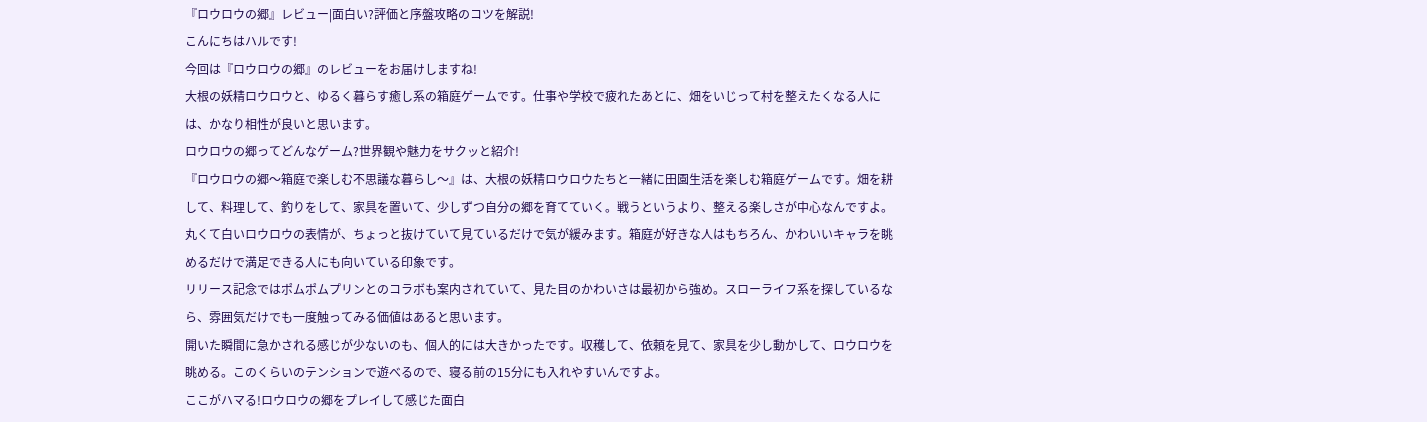『ロウロウの郷』レビュー|面白い?評価と序盤攻略のコツを解説!
こんにちはハルです!
今回は『ロウロウの郷』のレビューをお届けしますね!
大根の妖精ロウロウと、ゆるく暮らす癒し系の箱庭ゲームです。仕事や学校で疲れたあとに、畑をいじって村を整えたくなる人には、かなり相性が良いと思います。
ロウロウの郷ってどんなゲーム?世界観や魅力をサクッと紹介!
『ロウロウの郷〜箱庭で楽しむ不思議な暮らし〜』は、大根の妖精ロウロウたちと一緒に田園生活を楽しむ箱庭ゲームです。畑を耕して、料理して、釣りをして、家具を置いて、少しずつ自分の郷を育てていく。戦うというより、整える楽しさが中心なんですよ。
丸くて白いロウロウの表情が、ちょっと抜けていて見ているだけで気が緩みます。箱庭が好きな人はもちろん、かわいいキャラを眺めるだけで満足できる人にも向いている印象です。
リリース記念ではポムポムプリンとのコラボも案内されていて、見た目のかわいさは最初から強め。スローライフ系を探しているなら、雰囲気だけでも一度触ってみる価値はあると思います。
開いた瞬間に急かされる感じが少ないのも、個人的には大きかったです。収穫して、依頼を見て、家具を少し動かして、ロウロウを眺める。このくらいのテンションで遊べるので、寝る前の15分にも入れやすいんですよ。
ここがハマる!ロウロウの郷をプレイして感じた面白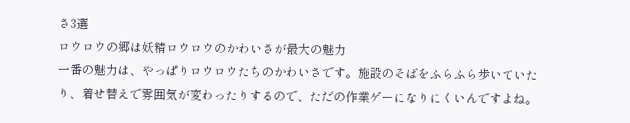さ3選
ロウロウの郷は妖精ロウロウのかわいさが最大の魅力
一番の魅力は、やっぱりロウロウたちのかわいさです。施設のそばをふらふら歩いていたり、着せ替えで雰囲気が変わったりするので、ただの作業ゲーになりにくいんですよね。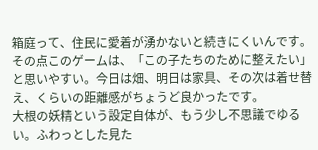箱庭って、住民に愛着が湧かないと続きにくいんです。その点このゲームは、「この子たちのために整えたい」と思いやすい。今日は畑、明日は家具、その次は着せ替え、くらいの距離感がちょうど良かったです。
大根の妖精という設定自体が、もう少し不思議でゆるい。ふわっとした見た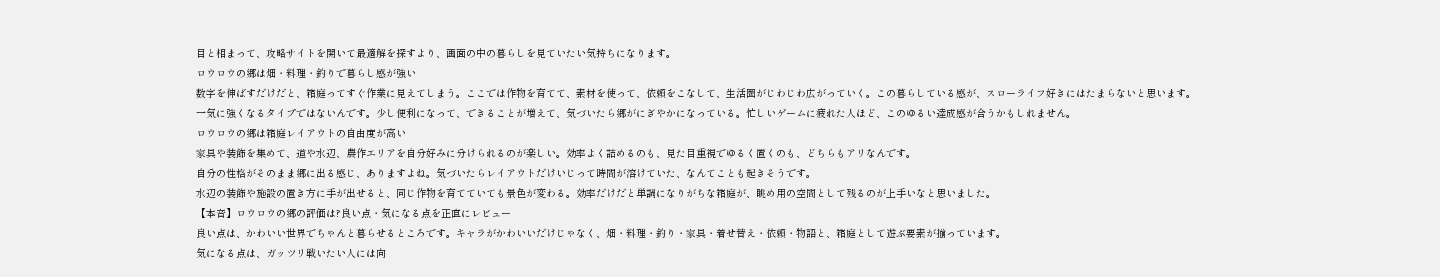目と相まって、攻略サイトを開いて最適解を探すより、画面の中の暮らしを見ていたい気持ちになります。
ロウロウの郷は畑・料理・釣りで暮らし感が強い
数字を伸ばすだけだと、箱庭ってすぐ作業に見えてしまう。ここでは作物を育てて、素材を使って、依頼をこなして、生活圏がじわじわ広がっていく。この暮らしている感が、スローライフ好きにはたまらないと思います。
一気に強くなるタイプではないんです。少し便利になって、できることが増えて、気づいたら郷がにぎやかになっている。忙しいゲームに疲れた人ほど、このゆるい達成感が合うかもしれません。
ロウロウの郷は箱庭レイアウトの自由度が高い
家具や装飾を集めて、道や水辺、農作エリアを自分好みに分けられるのが楽しい。効率よく詰めるのも、見た目重視でゆるく置くのも、どちらもアリなんです。
自分の性格がそのまま郷に出る感じ、ありますよね。気づいたらレイアウトだけいじって時間が溶けていた、なんてことも起きそうです。
水辺の装飾や施設の置き方に手が出せると、同じ作物を育てていても景色が変わる。効率だけだと単調になりがちな箱庭が、眺め用の空間として残るのが上手いなと思いました。
【本音】ロウロウの郷の評価は?良い点・気になる点を正直にレビュー
良い点は、かわいい世界でちゃんと暮らせるところです。キャラがかわいいだけじゃなく、畑・料理・釣り・家具・着せ替え・依頼・物語と、箱庭として遊ぶ要素が揃っています。
気になる点は、ガッツリ戦いたい人には向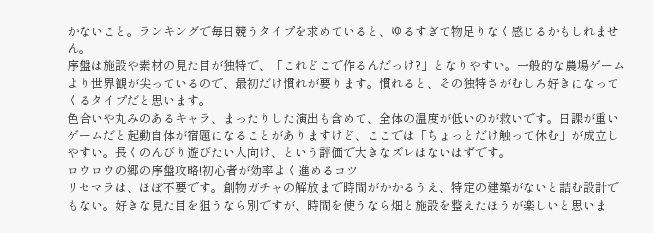かないこと。ランキングで毎日競うタイプを求めていると、ゆるすぎて物足りなく感じるかもしれません。
序盤は施設や素材の見た目が独特で、「これどこで作るんだっけ?」となりやすい。一般的な農場ゲームより世界観が尖っているので、最初だけ慣れが要ります。慣れると、その独特さがむしろ好きになってくるタイプだと思います。
色合いや丸みのあるキャラ、まったりした演出も含めて、全体の温度が低いのが救いです。日課が重いゲームだと起動自体が宿題になることがありますけど、ここでは「ちょっとだけ触って休む」が成立しやすい。長くのんびり遊びたい人向け、という評価で大きなズレはないはずです。
ロウロウの郷の序盤攻略!初心者が効率よく進めるコツ
リセマラは、ほぼ不要です。創物ガチャの解放まで時間がかかるうえ、特定の建築がないと詰む設計でもない。好きな見た目を狙うなら別ですが、時間を使うなら畑と施設を整えたほうが楽しいと思いま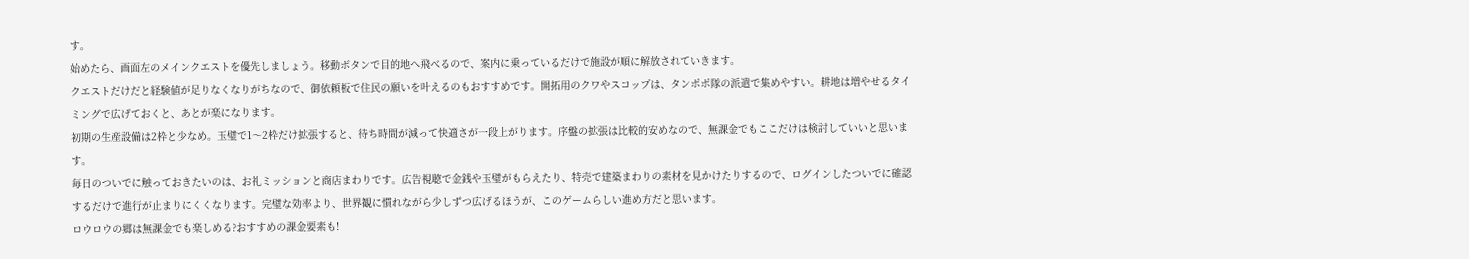す。
始めたら、画面左のメインクエストを優先しましょう。移動ボタンで目的地へ飛べるので、案内に乗っているだけで施設が順に解放されていきます。
クエストだけだと経験値が足りなくなりがちなので、御依頼板で住民の願いを叶えるのもおすすめです。開拓用のクワやスコップは、タンポポ隊の派遣で集めやすい。耕地は増やせるタイミングで広げておくと、あとが楽になります。
初期の生産設備は2枠と少なめ。玉璧で1〜2枠だけ拡張すると、待ち時間が減って快適さが一段上がります。序盤の拡張は比較的安めなので、無課金でもここだけは検討していいと思います。
毎日のついでに触っておきたいのは、お礼ミッションと商店まわりです。広告視聴で金銭や玉璧がもらえたり、特売で建築まわりの素材を見かけたりするので、ログインしたついでに確認するだけで進行が止まりにくくなります。完璧な効率より、世界観に慣れながら少しずつ広げるほうが、このゲームらしい進め方だと思います。
ロウロウの郷は無課金でも楽しめる?おすすめの課金要素も!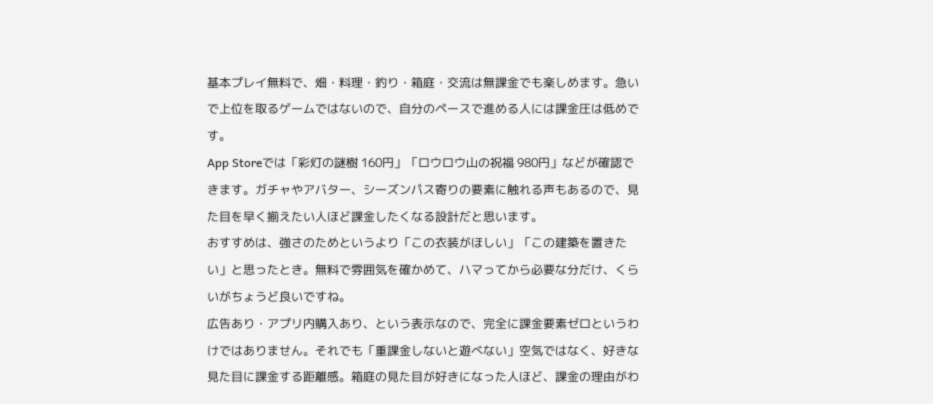基本プレイ無料で、畑・料理・釣り・箱庭・交流は無課金でも楽しめます。急いで上位を取るゲームではないので、自分のペースで進める人には課金圧は低めです。
App Storeでは「彩灯の謎樹 160円」「ロウロウ山の祝福 980円」などが確認できます。ガチャやアバター、シーズンパス寄りの要素に触れる声もあるので、見た目を早く揃えたい人ほど課金したくなる設計だと思います。
おすすめは、強さのためというより「この衣装がほしい」「この建築を置きたい」と思ったとき。無料で雰囲気を確かめて、ハマってから必要な分だけ、くらいがちょうど良いですね。
広告あり・アプリ内購入あり、という表示なので、完全に課金要素ゼロというわけではありません。それでも「重課金しないと遊べない」空気ではなく、好きな見た目に課金する距離感。箱庭の見た目が好きになった人ほど、課金の理由がわ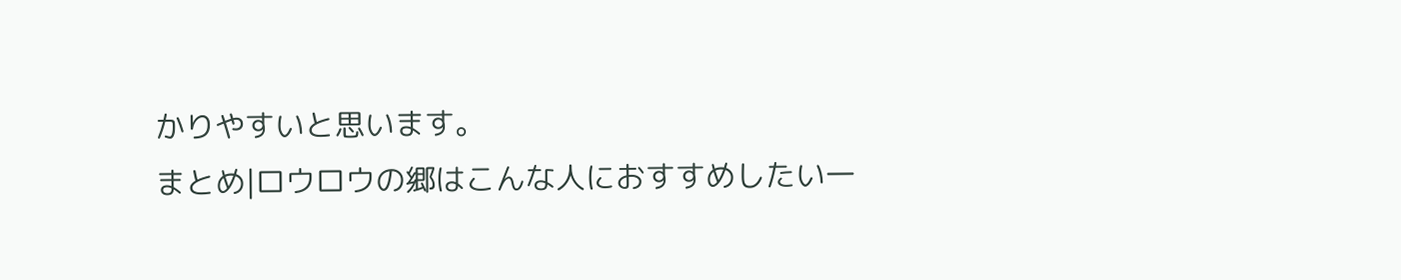かりやすいと思います。
まとめ|ロウロウの郷はこんな人におすすめしたい一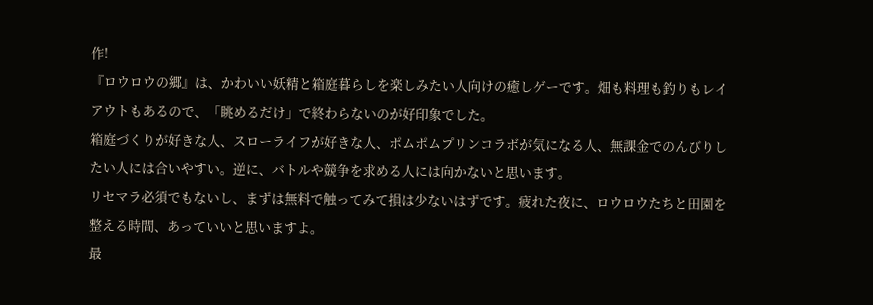作!
『ロウロウの郷』は、かわいい妖精と箱庭暮らしを楽しみたい人向けの癒しゲーです。畑も料理も釣りもレイアウトもあるので、「眺めるだけ」で終わらないのが好印象でした。
箱庭づくりが好きな人、スローライフが好きな人、ポムポムプリンコラボが気になる人、無課金でのんびりしたい人には合いやすい。逆に、バトルや競争を求める人には向かないと思います。
リセマラ必須でもないし、まずは無料で触ってみて損は少ないはずです。疲れた夜に、ロウロウたちと田園を整える時間、あっていいと思いますよ。
最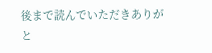後まで読んでいただきありがと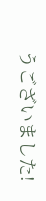うございました!